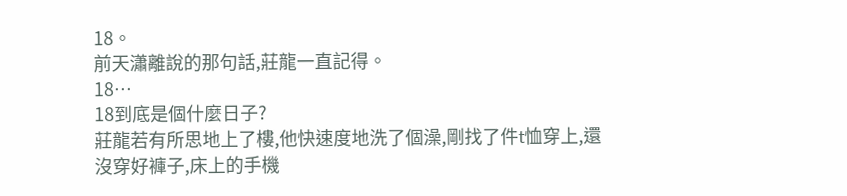18。
前天瀟離說的那句話,莊龍一直記得。
18…
18到底是個什麼日子?
莊龍若有所思地上了樓,他快速度地洗了個澡,剛找了件t恤穿上,還沒穿好褲子,床上的手機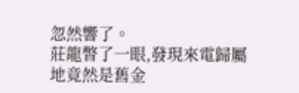忽然響了。
莊龍瞥了一眼,發現來電歸屬地竟然是舊金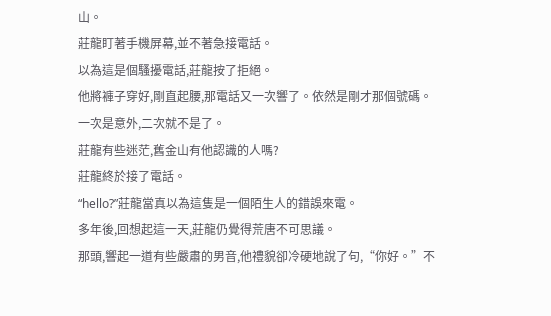山。
莊龍盯著手機屏幕,並不著急接電話。
以為這是個騷擾電話,莊龍按了拒絕。
他將褲子穿好,剛直起腰,那電話又一次響了。依然是剛才那個號碼。
一次是意外,二次就不是了。
莊龍有些迷茫,舊金山有他認識的人嗎?
莊龍終於接了電話。
“hello?”莊龍當真以為這隻是一個陌生人的錯誤來電。
多年後,回想起這一天,莊龍仍覺得荒唐不可思議。
那頭,響起一道有些嚴肅的男音,他禮貌卻冷硬地說了句,“你好。”不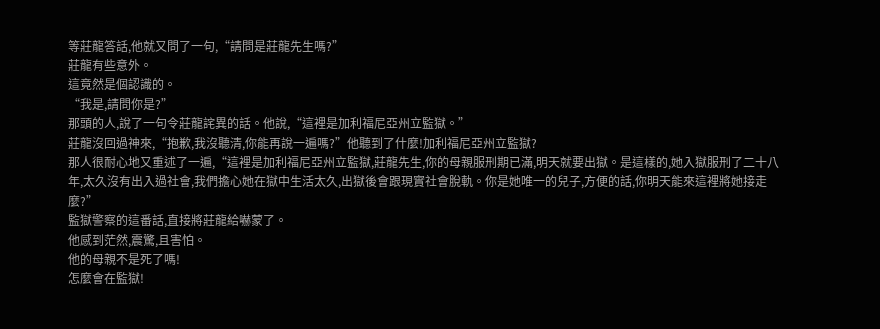等莊龍答話,他就又問了一句,“請問是莊龍先生嗎?”
莊龍有些意外。
這竟然是個認識的。
“我是,請問你是?”
那頭的人,說了一句令莊龍詫異的話。他說,“這裡是加利福尼亞州立監獄。”
莊龍沒回過神來,“抱歉,我沒聽清,你能再說一遍嗎?”他聽到了什麼!加利福尼亞州立監獄?
那人很耐心地又重述了一遍,“這裡是加利福尼亞州立監獄,莊龍先生,你的母親服刑期已滿,明天就要出獄。是這樣的,她入獄服刑了二十八年,太久沒有出入過社會,我們擔心她在獄中生活太久,出獄後會跟現實社會脫軌。你是她唯一的兒子,方便的話,你明天能來這裡將她接走麼?”
監獄警察的這番話,直接將莊龍給嚇蒙了。
他感到茫然,震驚,且害怕。
他的母親不是死了嗎!
怎麼會在監獄!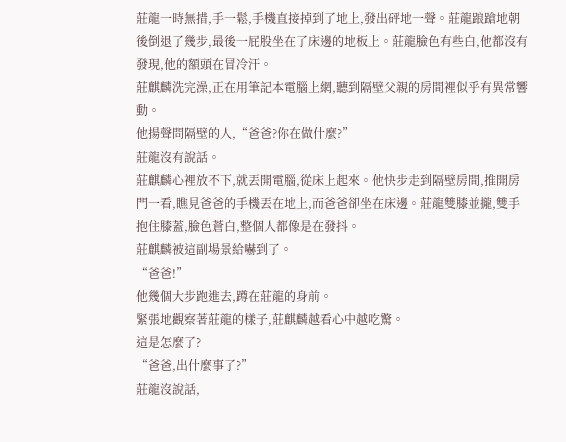莊龍一時無措,手一鬆,手機直接掉到了地上,發出砰地一聲。莊龍踉蹌地朝後倒退了幾步,最後一屁股坐在了床邊的地板上。莊龍臉色有些白,他都沒有發現,他的額頭在冒冷汗。
莊麒麟洗完澡,正在用筆記本電腦上網,聽到隔壁父親的房間裡似乎有異常響動。
他揚聲問隔壁的人,“爸爸?你在做什麼?”
莊龍沒有說話。
莊麒麟心裡放不下,就丟開電腦,從床上起來。他快步走到隔壁房間,推開房門一看,瞧見爸爸的手機丟在地上,而爸爸卻坐在床邊。莊龍雙膝並攏,雙手抱住膝蓋,臉色蒼白,整個人都像是在發抖。
莊麒麟被這副場景給嚇到了。
“爸爸!”
他幾個大步跑進去,蹲在莊龍的身前。
緊張地觀察著莊龍的樣子,莊麒麟越看心中越吃驚。
這是怎麼了?
“爸爸,出什麼事了?”
莊龍沒說話,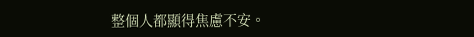整個人都顯得焦慮不安。